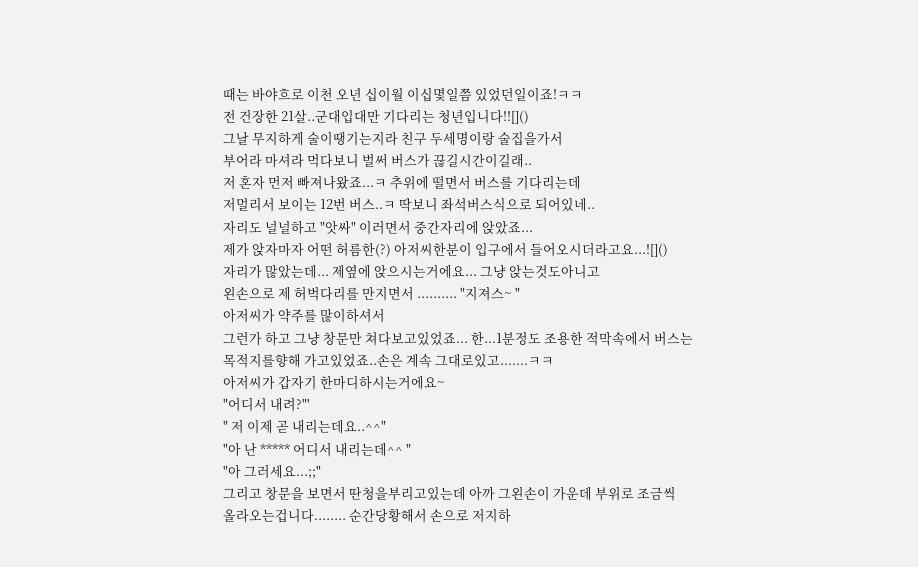때는 바야흐로 이천 오년 십이월 이십몇일쯤 있었던일이죠!ㅋㅋ
전 건장한 21살..군대입대만 기다리는 청년입니다!![]()
그날 무지하게 술이땡기는지라 친구 두세명이랑 술집을가서
부어라 마셔라 먹다보니 벌써 버스가 끊길시간이길래..
저 혼자 먼저 빠져나왔죠...ㅋ 추위에 떨면서 버스를 기다리는데
저멀리서 보이는 12번 버스..ㅋ 딱보니 좌석버스식으로 되어있네..
자리도 널널하고 "앗싸" 이러면서 중간자리에 앉았죠...
제가 앉자마자 어떤 허름한(?) 아저씨한분이 입구에서 들어오시더라고요...![]()
자리가 많았는데... 제옆에 앉으시는거에요... 그냥 앉는것도아니고
왼손으로 제 허벅다리를 만지면서 .......... "지져스~ "
아저씨가 약주를 많이하셔서
그런가 하고 그냥 창문만 쳐다보고있었죠... 한...1분정도 조용한 적막속에서 버스는
목적지를향해 가고있었죠..손은 계속 그대로있고.......ㅋㅋ
아저씨가 갑자기 한마디하시는거에요~
"어디서 내려?"'
" 저 이제 곧 내리는데요..^^"
"아 난 ***** 어디서 내리는데^^ "
"아 그러세요...;;"
그리고 창문을 보면서 딴청을부리고있는데 아까 그왼손이 가운데 부위로 조금씩
올라오는겁니다........ 순간당황해서 손으로 저지하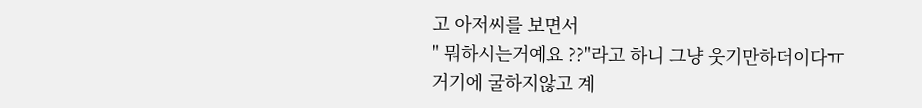고 아저씨를 보면서
" 뭐하시는거예요 ??"라고 하니 그냥 웃기만하더이다ㅠ
거기에 굴하지않고 계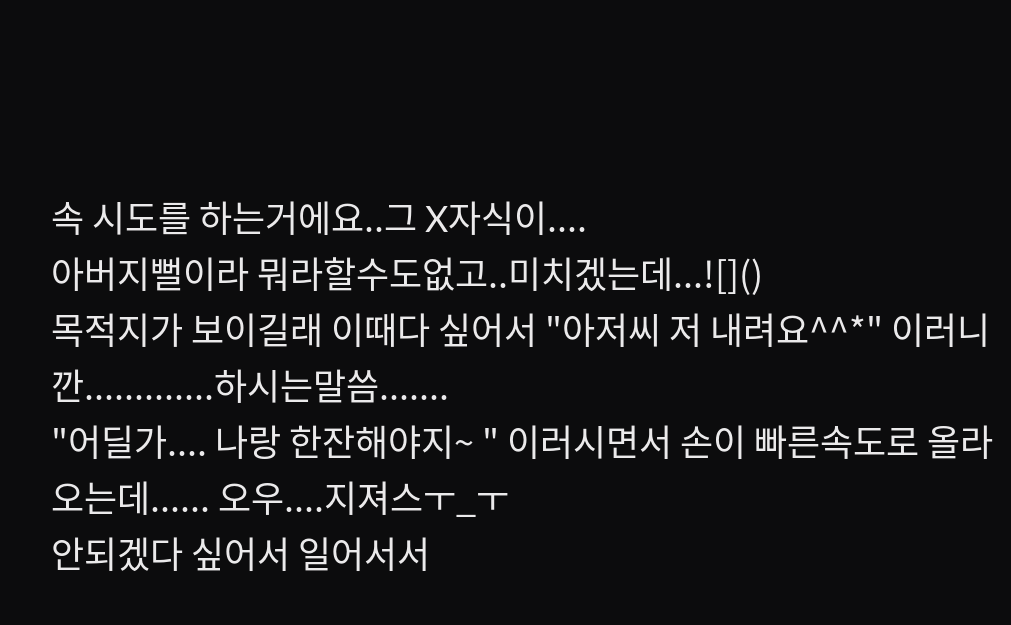속 시도를 하는거에요..그 X자식이....
아버지뻘이라 뭐라할수도없고..미치겠는데...![]()
목적지가 보이길래 이때다 싶어서 "아저씨 저 내려요^^*" 이러니깐.............하시는말씀.......
"어딜가.... 나랑 한잔해야지~ " 이러시면서 손이 빠른속도로 올라오는데...... 오우....지져스ㅜ_ㅜ
안되겠다 싶어서 일어서서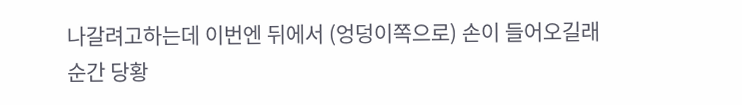나갈려고하는데 이번엔 뒤에서 (엉덩이쪽으로) 손이 들어오길래
순간 당황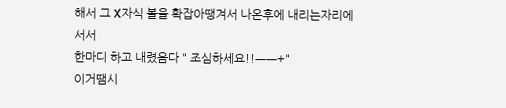해서 그 X자식 볼을 확잡아땡겨서 나온후에 내리는자리에 서서
한마디 하고 내렸음다 " 조심하세요!!ㅡㅡ+"
이거땜시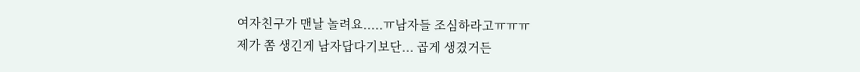여자친구가 맨날 놀려요.....ㅠ남자들 조심하라고ㅠㅠㅠ
제가 쫌 생긴게 남자답다기보단... 곱게 생겼거든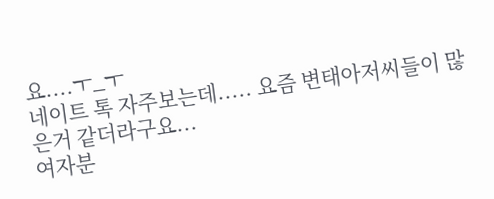요....ㅜ_ㅜ
네이트 톡 자주보는데..... 요즘 변태아저씨들이 많은거 같더라구요...
여자분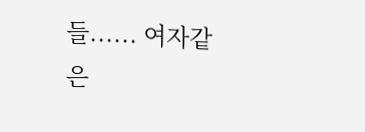들...... 여자같은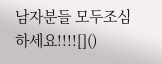남자분들 모두조심하세요!!!![]()